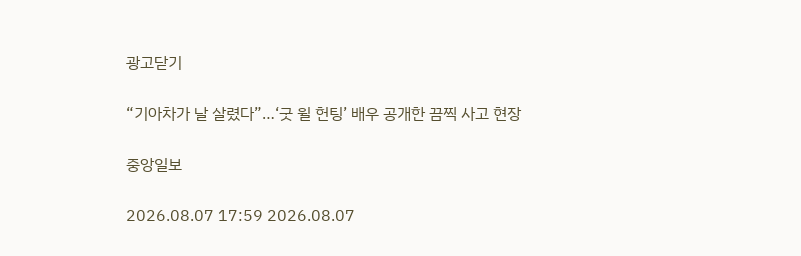광고닫기

“기아차가 날 살렸다”…‘굿 윌 헌팅’ 배우 공개한 끔찍 사고 현장

중앙일보

2026.08.07 17:59 2026.08.07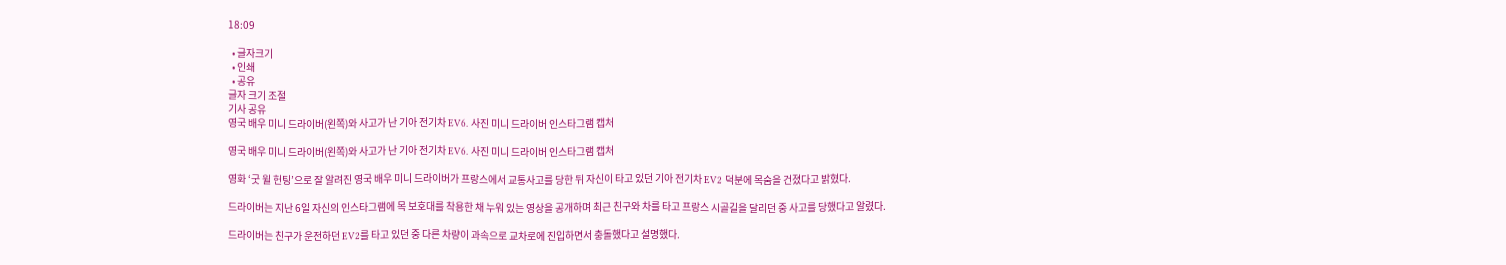18:09

  • 글자크기
  • 인쇄
  • 공유
글자 크기 조절
기사 공유
영국 배우 미니 드라이버(왼쪽)와 사고가 난 기아 전기차 EV6. 사진 미니 드라이버 인스타그램 캡처

영국 배우 미니 드라이버(왼쪽)와 사고가 난 기아 전기차 EV6. 사진 미니 드라이버 인스타그램 캡처

영화 ‘굿 윌 헌팅’으로 잘 알려진 영국 배우 미니 드라이버가 프랑스에서 교통사고를 당한 뒤 자신이 타고 있던 기아 전기차 EV2 덕분에 목숨을 건졌다고 밝혔다.

드라이버는 지난 6일 자신의 인스타그램에 목 보호대를 착용한 채 누워 있는 영상을 공개하며 최근 친구와 차를 타고 프랑스 시골길을 달리던 중 사고를 당했다고 알렸다.

드라이버는 친구가 운전하던 EV2를 타고 있던 중 다른 차량이 과속으로 교차로에 진입하면서 충돌했다고 설명했다.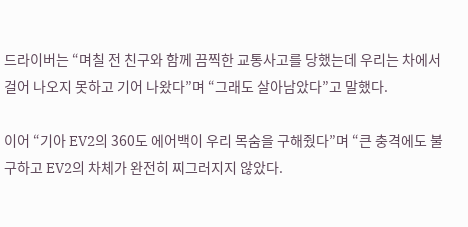드라이버는 “며칠 전 친구와 함께 끔찍한 교통사고를 당했는데 우리는 차에서 걸어 나오지 못하고 기어 나왔다”며 “그래도 살아남았다”고 말했다.

이어 “기아 EV2의 360도 에어백이 우리 목숨을 구해줬다”며 “큰 충격에도 불구하고 EV2의 차체가 완전히 찌그러지지 않았다.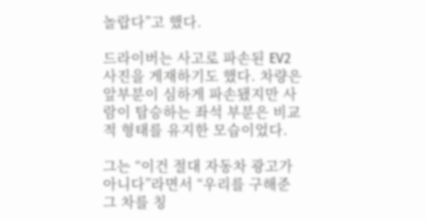놀랍다”고 했다.

드라이버는 사고로 파손된 EV2 사진을 게재하기도 했다. 차량은 앞부분이 심하게 파손됐지만 사람이 탑승하는 좌석 부분은 비교적 형태를 유지한 모습이었다.

그는 “이건 절대 자동차 광고가 아니다”라면서 “우리를 구해준 그 차를 칭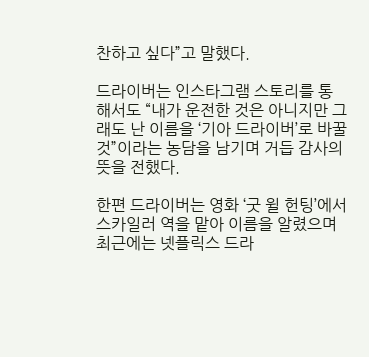찬하고 싶다”고 말했다.

드라이버는 인스타그램 스토리를 통해서도 “내가 운전한 것은 아니지만 그래도 난 이름을 ‘기아 드라이버’로 바꿀 것”이라는 농담을 남기며 거듭 감사의 뜻을 전했다.

한편 드라이버는 영화 ‘굿 윌 헌팅’에서 스카일러 역을 맡아 이름을 알렸으며 최근에는 넷플릭스 드라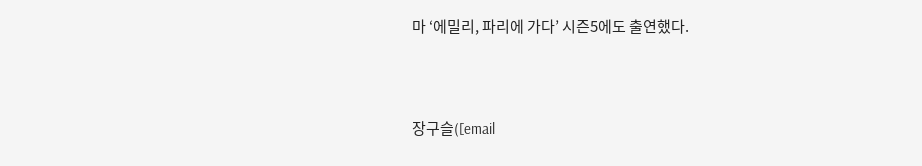마 ‘에밀리, 파리에 가다’ 시즌5에도 출연했다.



장구슬([email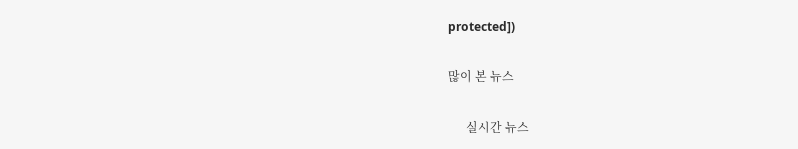protected])

많이 본 뉴스

      실시간 뉴스